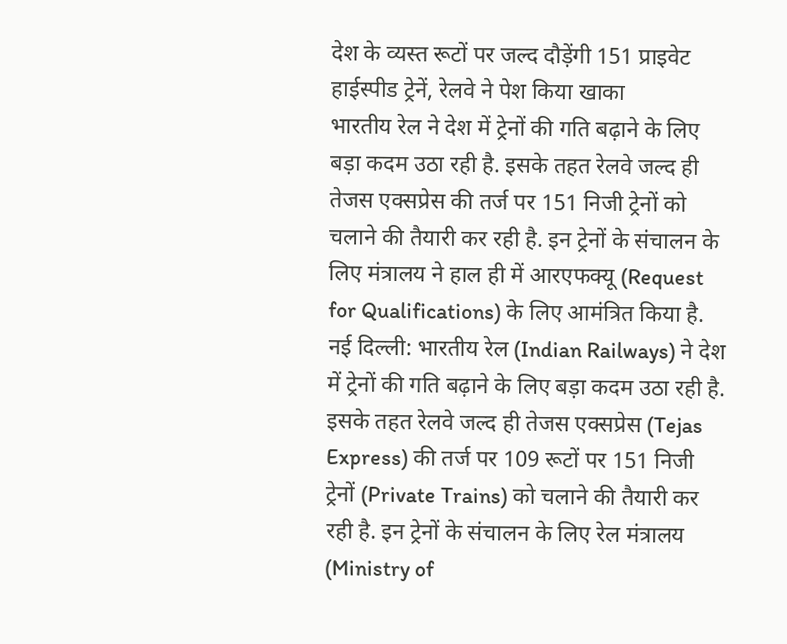देश के व्यस्त रूटों पर जल्द दौड़ेंगी 151 प्राइवेट हाईस्पीड ट्रेनें, रेलवे ने पेश किया खाका
भारतीय रेल ने देश में ट्रेनों की गति बढ़ाने के लिए बड़ा कदम उठा रही है. इसके तहत रेलवे जल्द ही तेजस एक्सप्रेस की तर्ज पर 151 निजी ट्रेनों को चलाने की तैयारी कर रही है. इन ट्रेनों के संचालन के लिए मंत्रालय ने हाल ही में आरएफक्यू (Request for Qualifications) के लिए आमंत्रित किया है.
नई दिल्ली: भारतीय रेल (Indian Railways) ने देश में ट्रेनों की गति बढ़ाने के लिए बड़ा कदम उठा रही है. इसके तहत रेलवे जल्द ही तेजस एक्सप्रेस (Tejas Express) की तर्ज पर 109 रूटों पर 151 निजी ट्रेनों (Private Trains) को चलाने की तैयारी कर रही है. इन ट्रेनों के संचालन के लिए रेल मंत्रालय (Ministry of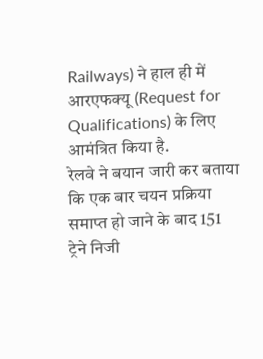Railways) ने हाल ही में आरएफक्यू (Request for Qualifications) के लिए आमंत्रित किया है.
रेलवे ने बयान जारी कर बताया कि एक बार चयन प्रक्रिया समाप्त हो जाने के बाद 151 ट्रेने निजी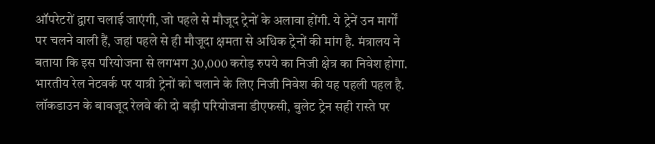ऑपरेटरों द्वारा चलाई जाएंगी, जो पहले से मौजूद ट्रेनों के अलावा होंगी. ये ट्रेनें उन मार्गों पर चलने वाली हैं, जहां पहले से ही मौजूदा क्षमता से अधिक ट्रेनों की मांग है. मंत्रालय ने बताया कि इस परियोजना से लगभग 30,000 करोड़ रुपये का निजी क्षेत्र का निवेश होगा. भारतीय रेल नेटवर्क पर यात्री ट्रेनों को चलाने के लिए निजी निवेश की यह पहली पहल है. लॉकडाउन के बावजूद रेलवे की दो बड़ी परियोजना डीएफसी, बुलेट ट्रेन सही रास्ते पर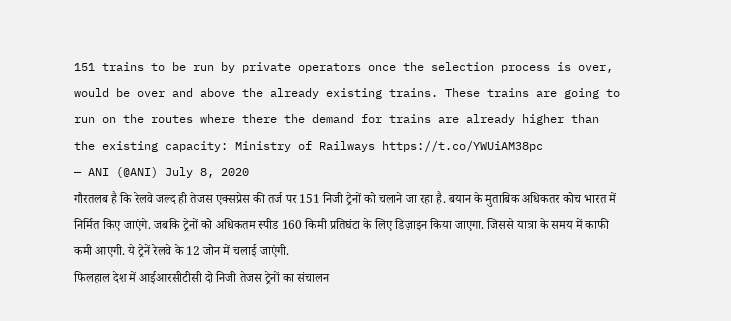151 trains to be run by private operators once the selection process is over, would be over and above the already existing trains. These trains are going to run on the routes where there the demand for trains are already higher than the existing capacity: Ministry of Railways https://t.co/YWUiAM38pc
— ANI (@ANI) July 8, 2020
गौरतलब है कि रेलवे जल्द ही तेजस एक्सप्रेस की तर्ज पर 151 निजी ट्रेनों को चलाने जा रहा है. बयान के मुताबिक अधिकतर कोच भारत में निर्मित किए जाएंगे. जबकि ट्रेनों को अधिकतम स्पीड 160 किमी प्रतिघंटा के लिए डिज़ाइन किया जाएगा. जिससे यात्रा के समय में काफी कमी आएगी. ये ट्रेनें रेलवे के 12 जोन में चलाई जाएंगी.
फिलहाल देश में आईआरसीटीसी दो निजी तेजस ट्रेनों का संचालन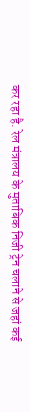कर रहा है. रेल मंत्रालय के मुताबिक निजी ट्रेन चलाने से जहां कई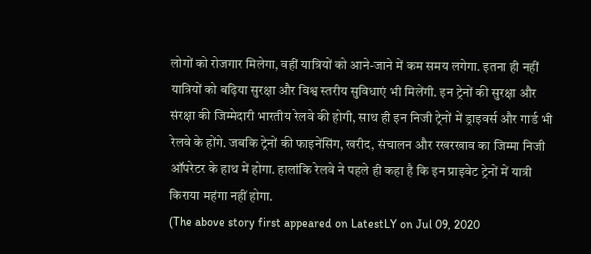लोगों को रोजगार मिलेगा, वहीं यात्रियों को आने-जाने में कम समय लगेगा. इतना ही नहीं यात्रियों को बढ़िया सुरक्षा और विश्व स्तरीय सुविधाएं भी मिलेंगी. इन ट्रेनों की सुरक्षा और संरक्षा की जिम्मेदारी भारतीय रेलवे की होगी, साथ ही इन निजी ट्रेनों में ड्राइवर्स और गार्ड भी रेलवे के होंगे. जबकि ट्रेनों की फाइनेंसिंग, खरीद, संचालन और रखरखाव का जिम्मा निजी ऑपरेटर के हाथ में होगा. हालांकि रेलवे ने पहले ही कहा है कि इन प्राइवेट ट्रेनों में यात्री किराया महंगा नहीं होगा.
(The above story first appeared on LatestLY on Jul 09, 2020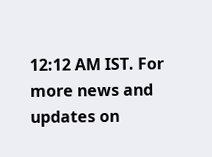12:12 AM IST. For more news and updates on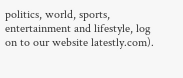politics, world, sports, entertainment and lifestyle, log on to our website latestly.com).